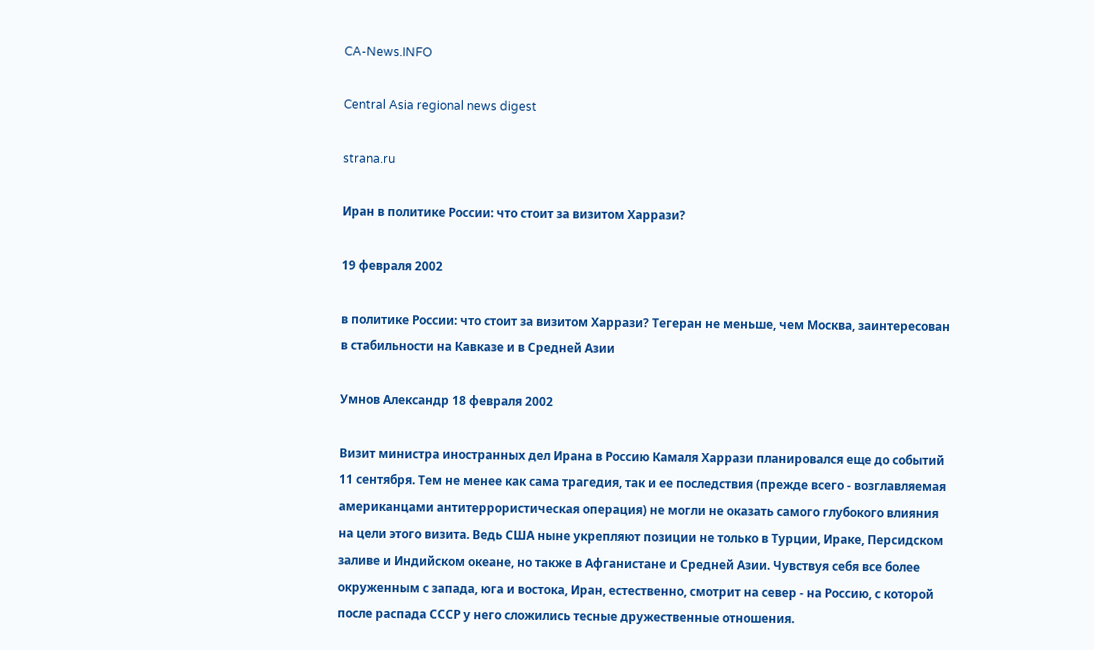CA-News.INFO

Central Asia regional news digest

strana.ru

Иран в политике России: что стоит за визитом Харрази?

19 февраля 2002

в политике России: что стоит за визитом Харрази? Тегеран не меньше, чем Москва, заинтересован в стабильности на Кавказе и в Средней Азии

Умнов Александр 18 февраля 2002

Визит министра иностранных дел Ирана в Россию Камаля Харрази планировался еще до событий 11 сентября. Тем не менее как сама трагедия, так и ее последствия (прежде всего - возглавляемая американцами антитеррористическая операция) не могли не оказать самого глубокого влияния на цели этого визита. Ведь США ныне укрепляют позиции не только в Турции, Ираке, Персидском заливе и Индийском океане, но также в Афганистане и Средней Азии. Чувствуя себя все более окруженным с запада, юга и востока, Иран, естественно, смотрит на север - на Россию, с которой после распада СССР у него сложились тесные дружественные отношения.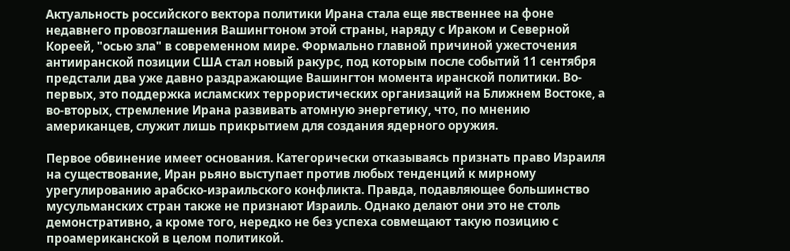Актуальность российского вектора политики Ирана стала еще явственнее на фоне недавнего провозглашения Вашингтоном этой страны, наряду с Ираком и Северной Кореей, "осью зла" в современном мире. Формально главной причиной ужесточения антииранской позиции США стал новый ракурс, под которым после событий 11 сентября предстали два уже давно раздражающие Вашингтон момента иранской политики. Во-первых, это поддержка исламских террористических организаций на Ближнем Востоке, а во-вторых, стремление Ирана развивать атомную энергетику, что, по мнению американцев, служит лишь прикрытием для создания ядерного оружия.

Первое обвинение имеет основания. Категорически отказываясь признать право Израиля на существование, Иран рьяно выступает против любых тенденций к мирному урегулированию арабско-израильского конфликта. Правда, подавляющее большинство мусульманских стран также не признают Израиль. Однако делают они это не столь демонстративно, а кроме того, нередко не без успеха совмещают такую позицию с проамериканской в целом политикой.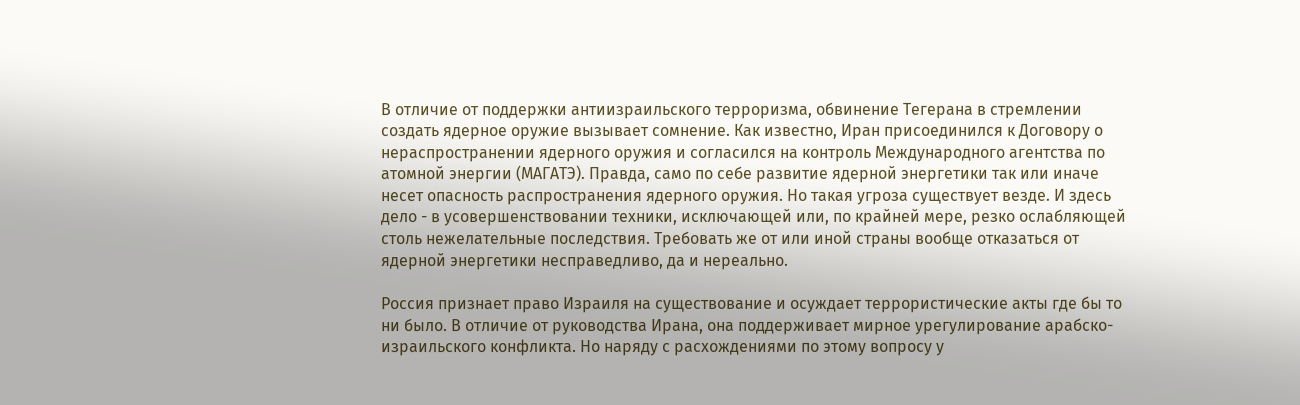В отличие от поддержки антиизраильского терроризма, обвинение Тегерана в стремлении создать ядерное оружие вызывает сомнение. Как известно, Иран присоединился к Договору о нераспространении ядерного оружия и согласился на контроль Международного агентства по атомной энергии (МАГАТЭ). Правда, само по себе развитие ядерной энергетики так или иначе несет опасность распространения ядерного оружия. Но такая угроза существует везде. И здесь дело - в усовершенствовании техники, исключающей или, по крайней мере, резко ослабляющей столь нежелательные последствия. Требовать же от или иной страны вообще отказаться от ядерной энергетики несправедливо, да и нереально.

Россия признает право Израиля на существование и осуждает террористические акты где бы то ни было. В отличие от руководства Ирана, она поддерживает мирное урегулирование арабско-израильского конфликта. Но наряду с расхождениями по этому вопросу у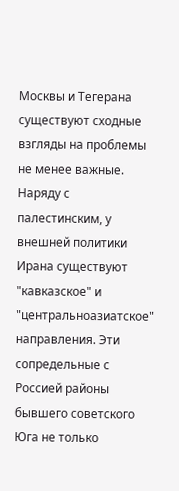Москвы и Тегерана существуют сходные взгляды на проблемы не менее важные. Наряду с палестинским, у внешней политики Ирана существуют "кавказское" и "центральноазиатское" направления. Эти сопредельные с Россией районы бывшего советского Юга не только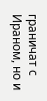граничат с Ираном, но и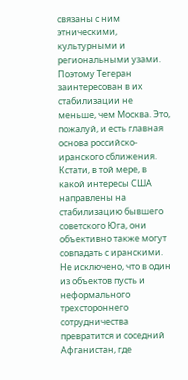связаны с ним этническими, культурными и региональными узами. Поэтому Тегеран заинтересован в их стабилизации не меньше, чем Москва. Это, пожалуй, и есть главная основа российско-иранского сближения. Кстати, в той мере, в какой интересы США направлены на стабилизацию бывшего советского Юга, они объективно также могут совпадать с иранскими. Не исключено, что в один из объектов пусть и неформального трехстороннего сотрудничества превратится и соседний Афганистан, где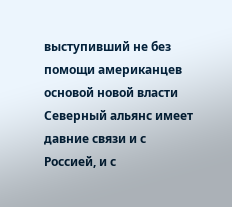выступивший не без помощи американцев основой новой власти Северный альянс имеет давние связи и с Россией, и с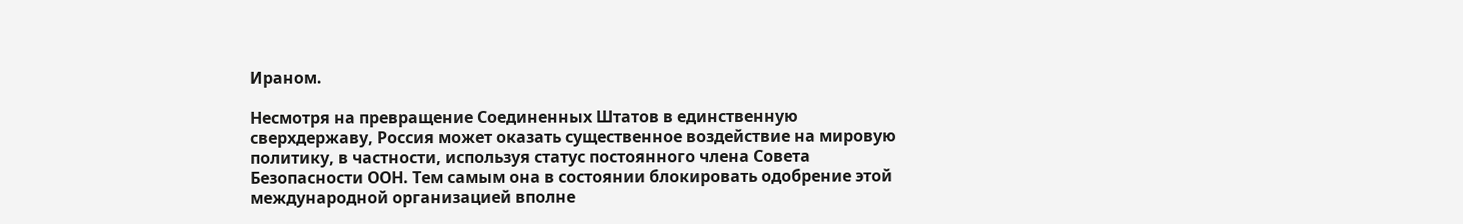Ираном.

Несмотря на превращение Соединенных Штатов в единственную сверхдержаву, Россия может оказать существенное воздействие на мировую политику, в частности, используя статус постоянного члена Совета Безопасности ООН. Тем самым она в состоянии блокировать одобрение этой международной организацией вполне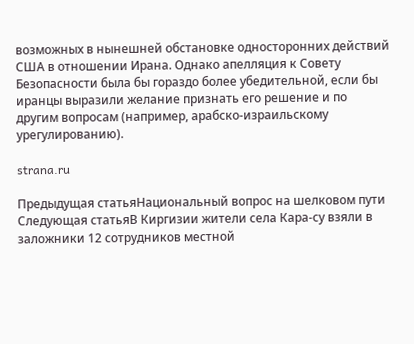возможных в нынешней обстановке односторонних действий США в отношении Ирана. Однако апелляция к Совету Безопасности была бы гораздо более убедительной, если бы иранцы выразили желание признать его решение и по другим вопросам (например, арабско-израильскому урегулированию).

strana.ru

Предыдущая статьяНациональный вопрос на шелковом пути
Следующая статьяВ Киргизии жители села Кара-су взяли в заложники 12 сотрудников местной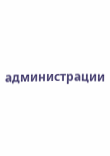администрации